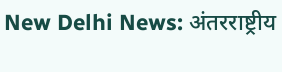New Delhi News: अंतरराष्ट्रीय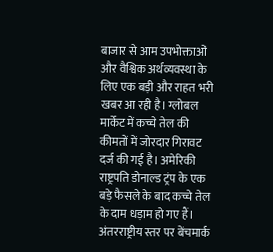बाजार से आम उपभोक्ताओं और वैश्विक अर्थव्यवस्था के लिए एक बड़ी और राहत भरी खबर आ रही है। ग्लोबल मार्केट में कच्चे तेल की कीमतों में जोरदार गिरावट दर्ज की गई है। अमेरिकी राष्ट्रपति डोनाल्ड ट्रंप के एक बड़े फैसले के बाद कच्चे तेल के दाम धड़ाम हो गए हैं।
अंतरराष्ट्रीय स्तर पर बेंचमार्क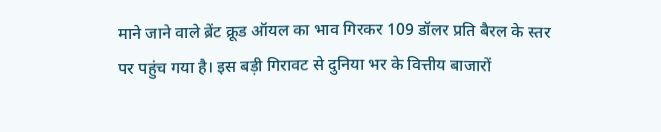माने जाने वाले ब्रेंट क्रूड ऑयल का भाव गिरकर 109 डॉलर प्रति बैरल के स्तर पर पहुंच गया है। इस बड़ी गिरावट से दुनिया भर के वित्तीय बाजारों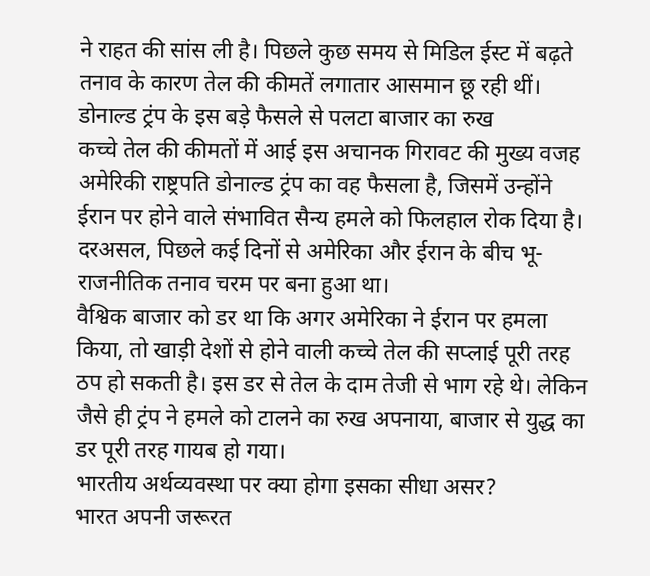ने राहत की सांस ली है। पिछले कुछ समय से मिडिल ईस्ट में बढ़ते तनाव के कारण तेल की कीमतें लगातार आसमान छू रही थीं।
डोनाल्ड ट्रंप के इस बड़े फैसले से पलटा बाजार का रुख
कच्चे तेल की कीमतों में आई इस अचानक गिरावट की मुख्य वजह अमेरिकी राष्ट्रपति डोनाल्ड ट्रंप का वह फैसला है, जिसमें उन्होंने ईरान पर होने वाले संभावित सैन्य हमले को फिलहाल रोक दिया है। दरअसल, पिछले कई दिनों से अमेरिका और ईरान के बीच भू-राजनीतिक तनाव चरम पर बना हुआ था।
वैश्विक बाजार को डर था कि अगर अमेरिका ने ईरान पर हमला किया, तो खाड़ी देशों से होने वाली कच्चे तेल की सप्लाई पूरी तरह ठप हो सकती है। इस डर से तेल के दाम तेजी से भाग रहे थे। लेकिन जैसे ही ट्रंप ने हमले को टालने का रुख अपनाया, बाजार से युद्ध का डर पूरी तरह गायब हो गया।
भारतीय अर्थव्यवस्था पर क्या होगा इसका सीधा असर?
भारत अपनी जरूरत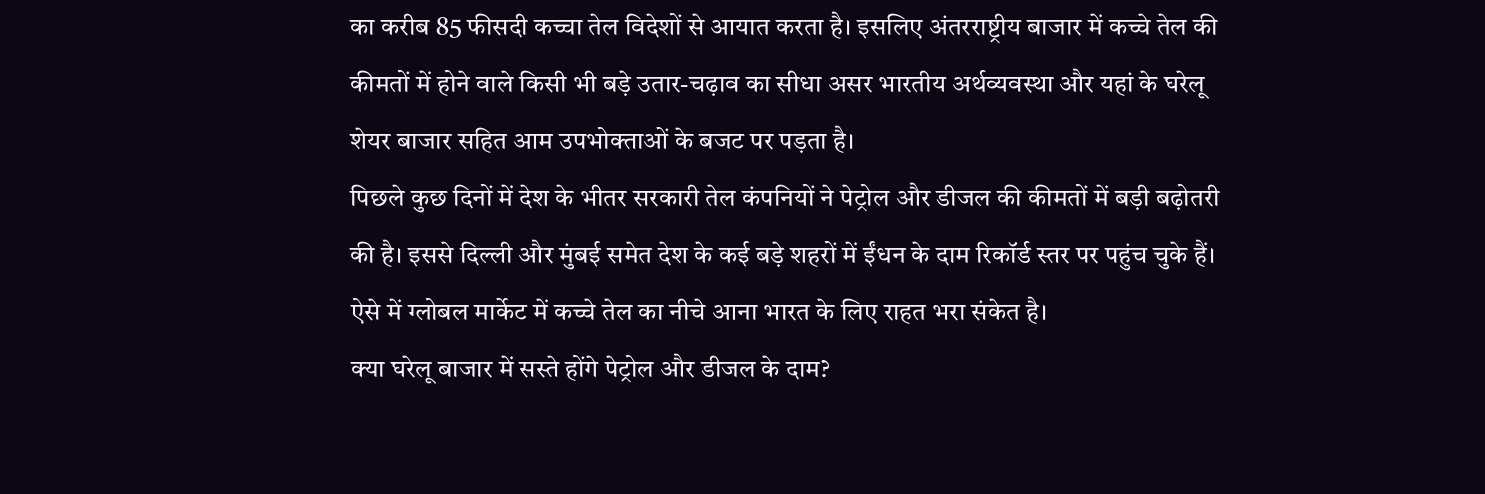का करीब 85 फीसदी कच्चा तेल विदेशों से आयात करता है। इसलिए अंतरराष्ट्रीय बाजार में कच्चे तेल की कीमतों में होने वाले किसी भी बड़े उतार-चढ़ाव का सीधा असर भारतीय अर्थव्यवस्था और यहां के घरेलू शेयर बाजार सहित आम उपभोक्ताओं के बजट पर पड़ता है।
पिछले कुछ दिनों में देश के भीतर सरकारी तेल कंपनियों ने पेट्रोल और डीजल की कीमतों में बड़ी बढ़ोतरी की है। इससे दिल्ली और मुंबई समेत देश के कई बड़े शहरों में ईंधन के दाम रिकॉर्ड स्तर पर पहुंच चुके हैं। ऐसे में ग्लोबल मार्केट में कच्चे तेल का नीचे आना भारत के लिए राहत भरा संकेत है।
क्या घरेलू बाजार में सस्ते होंगे पेट्रोल और डीजल के दाम?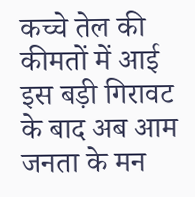कच्चे तेल की कीमतों में आई इस बड़ी गिरावट के बाद अब आम जनता के मन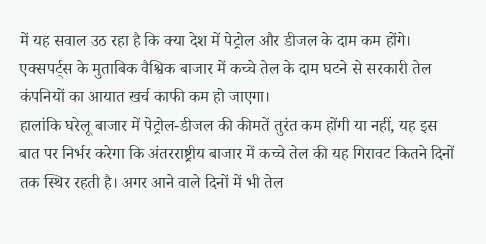में यह सवाल उठ रहा है कि क्या देश में पेट्रोल और डीजल के दाम कम होंगे। एक्सपर्ट्स के मुताबिक वैश्विक बाजार में कच्चे तेल के दाम घटने से सरकारी तेल कंपनियों का आयात खर्च काफी कम हो जाएगा।
हालांकि घरेलू बाजार में पेट्रोल-डीजल की कीमतें तुरंत कम होंगी या नहीं, यह इस बात पर निर्भर करेगा कि अंतरराष्ट्रीय बाजार में कच्चे तेल की यह गिरावट कितने दिनों तक स्थिर रहती है। अगर आने वाले दिनों में भी तेल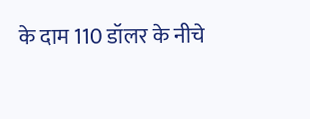के दाम 110 डॉलर के नीचे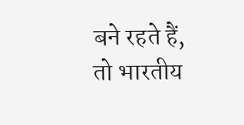बने रहते हैं, तो भारतीय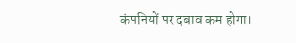कंपनियों पर दबाव कम होगा।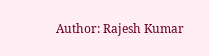Author: Rajesh Kumar